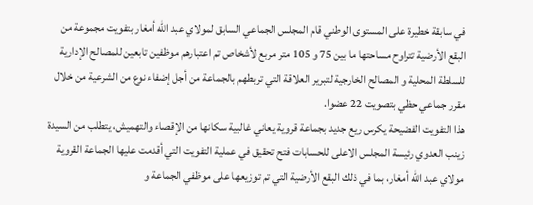في سابقة خطيرة على المستوى الوطني قام المجلس الجماعي السابق لمولاي عبد الله أمغار بتفويت مجموعة من البقع الأرضية تتراوح مساحتها ما بين 75 و 105 متر مربع لأشخاص تم اعتبارهم موظفين تابعين للمصالح الإدارية للسلطة المحلية و المصالح الخارجية لتبرير العلاقة التي تربطهم بالجماعة من أجل إضفاء نوع من الشرعية من خلال مقرر جماعي حظي بتصويت 22 عضوا.
هذا التفويت الفضيحة يكرس ريع جديد بجماعة قروية يعاني غالبية سكانها من الإقصاء والتهميش، يتطلب من السيدة زينب العدوي رئيسة المجلس الاعلى للحسابات فتح تحقيق في عملية التفويت التي أقدمت عليها الجماعة القروية مولاي عبد الله أمغار، بما في ذلك البقع الأرضية التي تم توزيعها على موظفي الجماعة و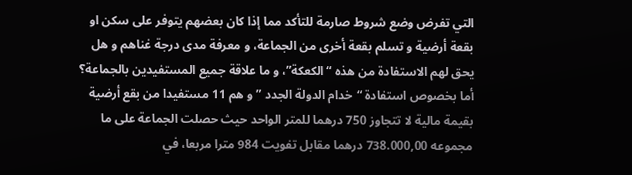التي تفرض وضع شروط صارمة للتأكد مما إذا كان بعضهم يتوفر على سكن او بقعة أرضية و تسلم بقعة أخرى من الجماعة، و معرفة مدى درجة غناهم و هل يحق لهم الاستفادة من هذه “الكعكة”، و ما علاقة جميع المستفيدين بالجماعة؟ أما بخصوص استفادة “خدام الدولة الجدد ” و هم 11 مستفيدا من بقع أرضية بقيمة مالية لا تتجاوز 750 درهما للمتر الواحد حيث حصلت الجماعة على ما مجموعه 738.000,00 درهما مقابل تفويت 984 مترا مربعا، في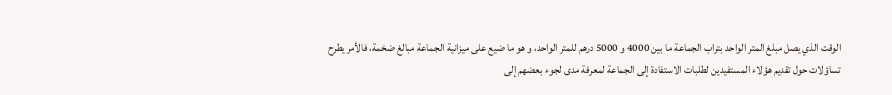الوقت الذي يصل مبلغ المتر الواحد بتراب الجماعة ما بين 4000 و 5000 درهم للمتر الواحد، و هو ما ضيع على ميزانية الجماعة مبالغ ضخمة، فالأمر يطرح تساؤلات حول تقديم هؤلاء المستفيدين لطلبات الاستفادة إلى الجماعة لمعرفة مدى لجوء بعضهم إلى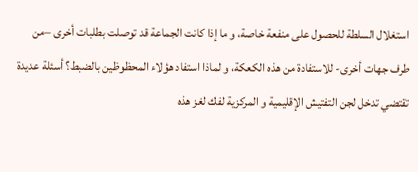استغلال السلطة للحصول على منفعة خاصة، و ما إذا كانت الجماعة قد توصلت بطلبات أخرى –من طرف جهات أخرى- للاستفادة من هذه الكعكة، و لماذا استفاد هؤلاء المحظوظين بالضبط؟ أسئلة عديدة تقتضي تدخل لجن التفتيش الإقليمية و المركزية لفك لغز هذه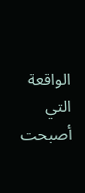الواقعة التي أصبحت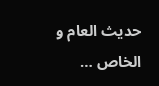حديث العام و الخاص …